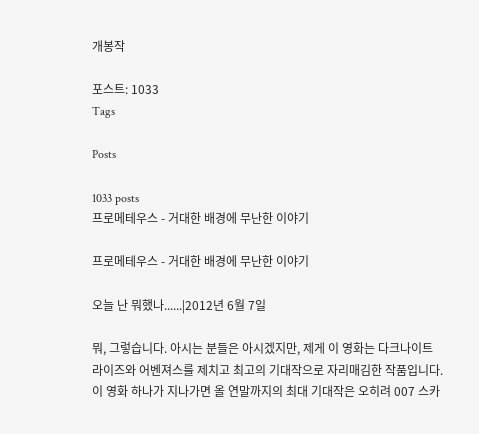개봉작

포스트: 1033
Tags

Posts

1033 posts
프로메테우스 - 거대한 배경에 무난한 이야기

프로메테우스 - 거대한 배경에 무난한 이야기

오늘 난 뭐했나......|2012년 6월 7일

뭐, 그렇습니다. 아시는 분들은 아시겠지만, 제게 이 영화는 다크나이트 라이즈와 어벤져스를 제치고 최고의 기대작으로 자리매김한 작품입니다. 이 영화 하나가 지나가면 올 연말까지의 최대 기대작은 오히려 007 스카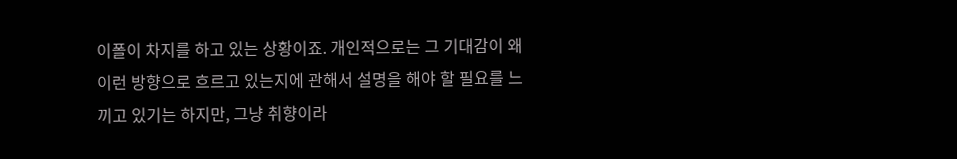이폴이 차지를 하고 있는 상황이죠. 개인적으로는 그 기대감이 왜 이런 방향으로 흐르고 있는지에 관해서 설명을 해야 할 필요를 느끼고 있기는 하지만, 그냥 취향이라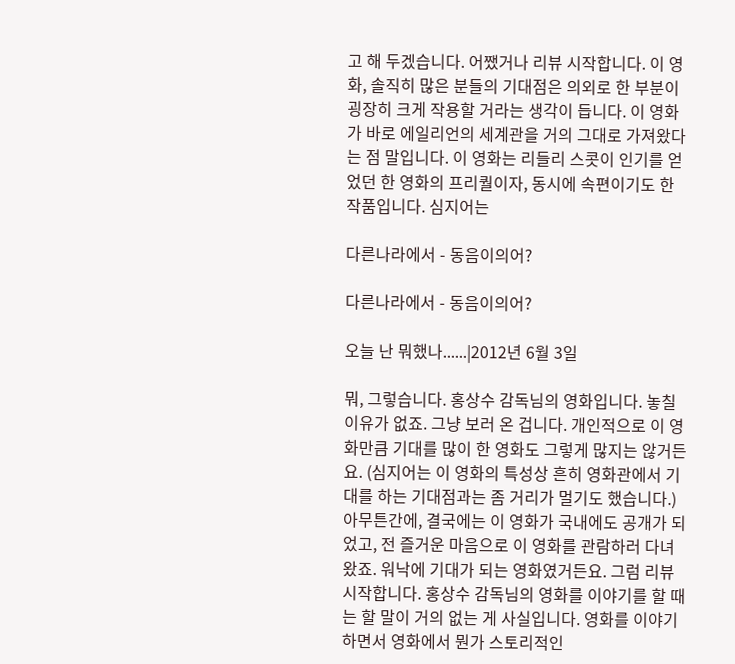고 해 두겠습니다. 어쨌거나 리뷰 시작합니다. 이 영화, 솔직히 많은 분들의 기대점은 의외로 한 부분이 굉장히 크게 작용할 거라는 생각이 듭니다. 이 영화가 바로 에일리언의 세계관을 거의 그대로 가져왔다는 점 말입니다. 이 영화는 리들리 스콧이 인기를 얻었던 한 영화의 프리퀄이자, 동시에 속편이기도 한 작품입니다. 심지어는

다른나라에서 - 동음이의어?

다른나라에서 - 동음이의어?

오늘 난 뭐했나......|2012년 6월 3일

뭐, 그렇습니다. 홍상수 감독님의 영화입니다. 놓칠 이유가 없죠. 그냥 보러 온 겁니다. 개인적으로 이 영화만큼 기대를 많이 한 영화도 그렇게 많지는 않거든요. (심지어는 이 영화의 특성상 흔히 영화관에서 기대를 하는 기대점과는 좀 거리가 멀기도 했습니다.) 아무튼간에, 결국에는 이 영화가 국내에도 공개가 되었고, 전 즐거운 마음으로 이 영화를 관람하러 다녀왔죠. 워낙에 기대가 되는 영화였거든요. 그럼 리뷰 시작합니다. 홍상수 감독님의 영화를 이야기를 할 때는 할 말이 거의 없는 게 사실입니다. 영화를 이야기 하면서 영화에서 뭔가 스토리적인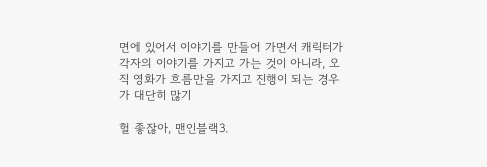면에 있어서 이야기를 만들어 가면서 캐릭터가 각자의 이야기를 가지고 가는 것이 아니라, 오직 영화가 흐름만을 가지고 진행이 되는 경우가 대단히 많기

헐 좋잖아, 맨인블랙3.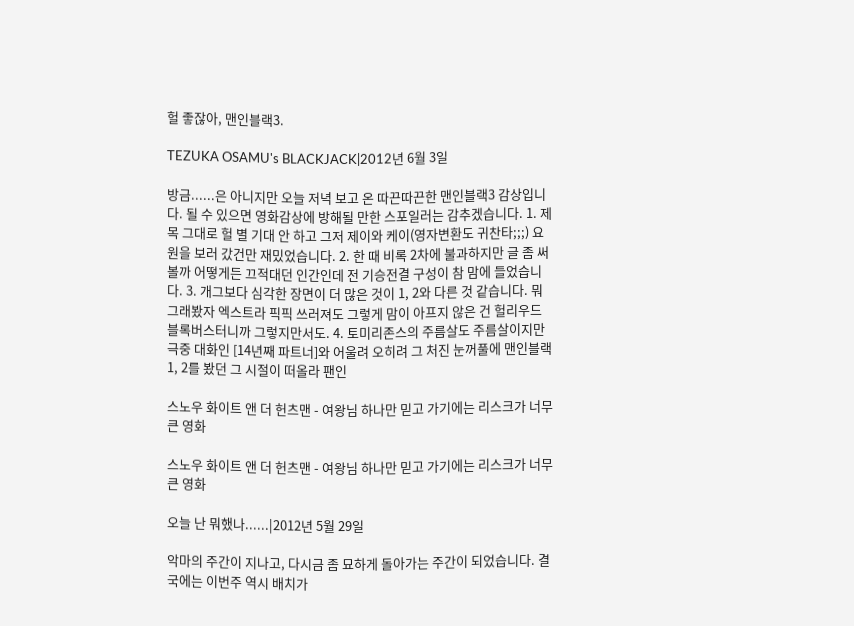헐 좋잖아, 맨인블랙3.

TEZUKA OSAMU's BLACKJACK|2012년 6월 3일

방금......은 아니지만 오늘 저녁 보고 온 따끈따끈한 맨인블랙3 감상입니다. 될 수 있으면 영화감상에 방해될 만한 스포일러는 감추겠습니다. 1. 제목 그대로 헐 별 기대 안 하고 그저 제이와 케이(영자변환도 귀찬타;;;) 요원을 보러 갔건만 재밌었습니다. 2. 한 때 비록 2차에 불과하지만 글 좀 써볼까 어떻게든 끄적대던 인간인데 전 기승전결 구성이 참 맘에 들었습니다. 3. 개그보다 심각한 장면이 더 많은 것이 1, 2와 다른 것 같습니다. 뭐 그래봤자 엑스트라 픽픽 쓰러져도 그렇게 맘이 아프지 않은 건 헐리우드 블록버스터니까 그렇지만서도. 4. 토미리존스의 주름살도 주름살이지만 극중 대화인 [14년째 파트너]와 어울려 오히려 그 처진 눈꺼풀에 맨인블랙 1, 2를 봤던 그 시절이 떠올라 팬인

스노우 화이트 앤 더 헌츠맨 - 여왕님 하나만 믿고 가기에는 리스크가 너무 큰 영화

스노우 화이트 앤 더 헌츠맨 - 여왕님 하나만 믿고 가기에는 리스크가 너무 큰 영화

오늘 난 뭐했나......|2012년 5월 29일

악마의 주간이 지나고, 다시금 좀 묘하게 돌아가는 주간이 되었습니다. 결국에는 이번주 역시 배치가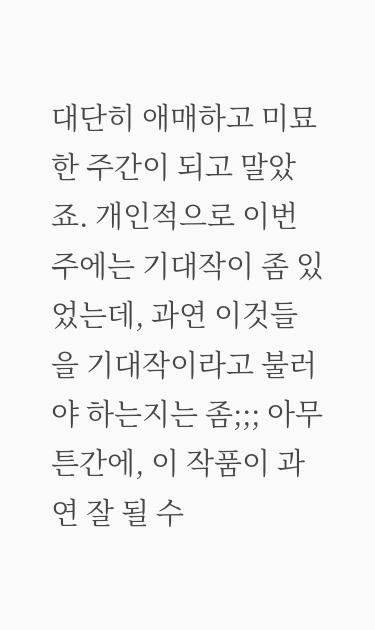대단히 애매하고 미묘한 주간이 되고 말았죠. 개인적으로 이번주에는 기대작이 좀 있었는데, 과연 이것들을 기대작이라고 불러야 하는지는 좀;;; 아무튼간에, 이 작품이 과연 잘 될 수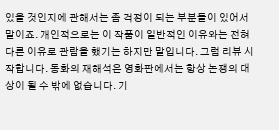있을 것인지에 관해서는 좀 걱정이 되는 부분들이 있어서 말이죠. 개인적으로는 이 작품이 일반적인 이유와는 전혀 다른 이유로 관람을 했기는 하지만 말입니다. 그럼 리뷰 시작합니다. 동화의 재해석은 영화판에서는 항상 논쟁의 대상이 될 수 밖에 없습니다. 기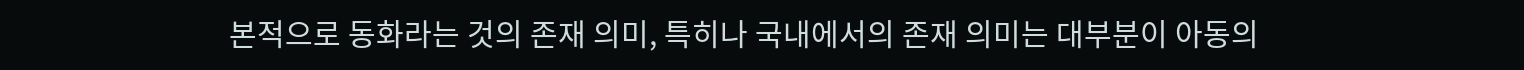본적으로 동화라는 것의 존재 의미, 특히나 국내에서의 존재 의미는 대부분이 아동의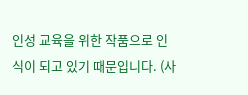인성 교육을 위한 작품으로 인식이 되고 있기 때문입니다. (사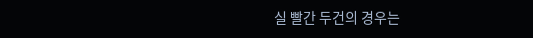실 빨간 두건의 경우는